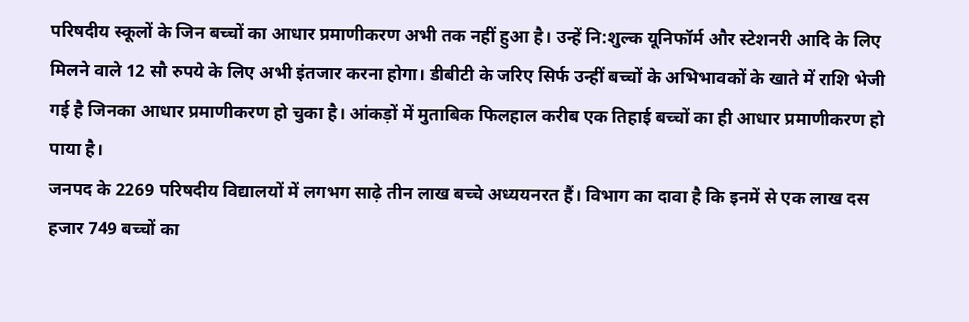परिषदीय स्कूलों के जिन बच्चों का आधार प्रमाणीकरण अभी तक नहीं हुआ है। उन्हें नि:शुल्क यूनिफॉर्म और स्टेशनरी आदि के लिए मिलने वाले 12 सौ रुपये के लिए अभी इंतजार करना होगा। डीबीटी के जरिए सिर्फ उन्हीं बच्चों के अभिभावकों के खाते में राशि भेजी गई है जिनका आधार प्रमाणीकरण हो चुका है। आंकड़ों में मुताबिक फिलहाल करीब एक तिहाई बच्चों का ही आधार प्रमाणीकरण हो पाया है।
जनपद के 2269 परिषदीय विद्यालयों में लगभग साढ़े तीन लाख बच्चे अध्ययनरत हैं। विभाग का दावा है कि इनमें से एक लाख दस हजार 749 बच्चों का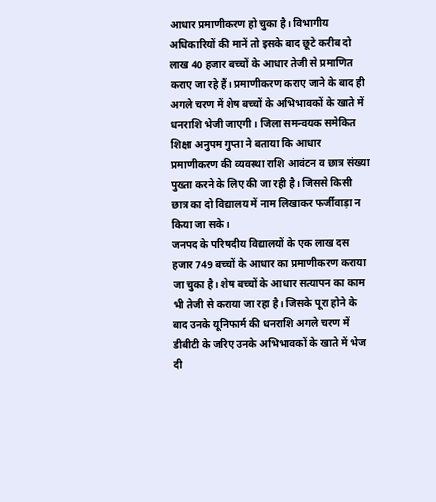आधार प्रमाणीकरण हो चुका है। विभागीय अधिकारियों की मानें तो इसके बाद छूटे करीब दो लाख 40 हजार बच्चों के आधार तेजी से प्रमाणित कराए जा रहे हैं। प्रमाणीकरण कराए जाने के बाद ही अगले चरण में शेष बच्चों के अभिभावकों के खाते में धनराशि भेजी जाएगी। जिला समन्वयक समेकित शिक्षा अनुपम गुप्ता ने बताया कि आधार प्रमाणीकरण की व्यवस्था राशि आवंटन व छात्र संख्या पुख्ता करने के लिए की जा रही है। जिससे किसी छात्र का दो विद्यालय में नाम लिखाकर फर्जीवाड़ा न किया जा सके।
जनपद के परिषदीय विद्यालयों के एक लाख दस हजार 749 बच्चों के आधार का प्रमाणीकरण कराया जा चुका है। शेष बच्चों के आधार सत्यापन का काम भी तेजी से कराया जा रहा है। जिसके पूरा होने के बाद उनके यूनिफार्म की धनराशि अगले चरण में डीबीटी के जरिए उनके अभिभावकों के खाते में भेज दी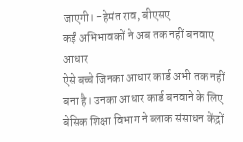जाएगी। -हेमंत राव, बीएसए
कईं अभिभावकों ने अब तक नहीं बनवाए आधार
ऐसे बच्चे जिनका आधार कार्ड अभी तक नहीं बना है। उनका आधार कार्ड बनवाने के लिए बेसिक शिक्षा विभाग ने ब्लाक संसाधन केंद्रों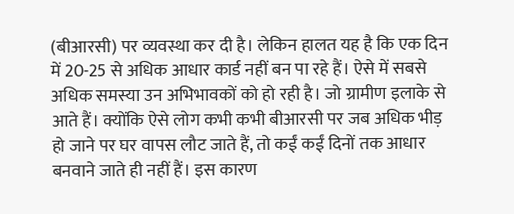(बीआरसी) पर व्यवस्था कर दी है। लेकिन हालत यह है कि एक दिन में 20-25 से अधिक आधार कार्ड नहीं बन पा रहे हैं। ऐसे में सबसे अधिक समस्या उन अभिभावकों को हो रही है। जो ग्रामीण इलाके से आते हैं। क्योंकि ऐसे लोग कभी कभी बीआरसी पर जब अधिक भीड़ हो जाने पर घर वापस लौट जाते हैं, तो कईं कईं दिनों तक आधार बनवाने जाते ही नहीं हैं। इस कारण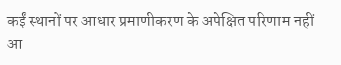कईं स्थानों पर आधार प्रमाणीकरण के अपेक्षित परिणाम नहीं आ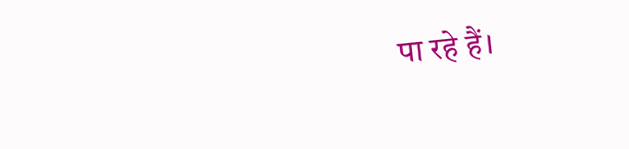पा रहे हैं।